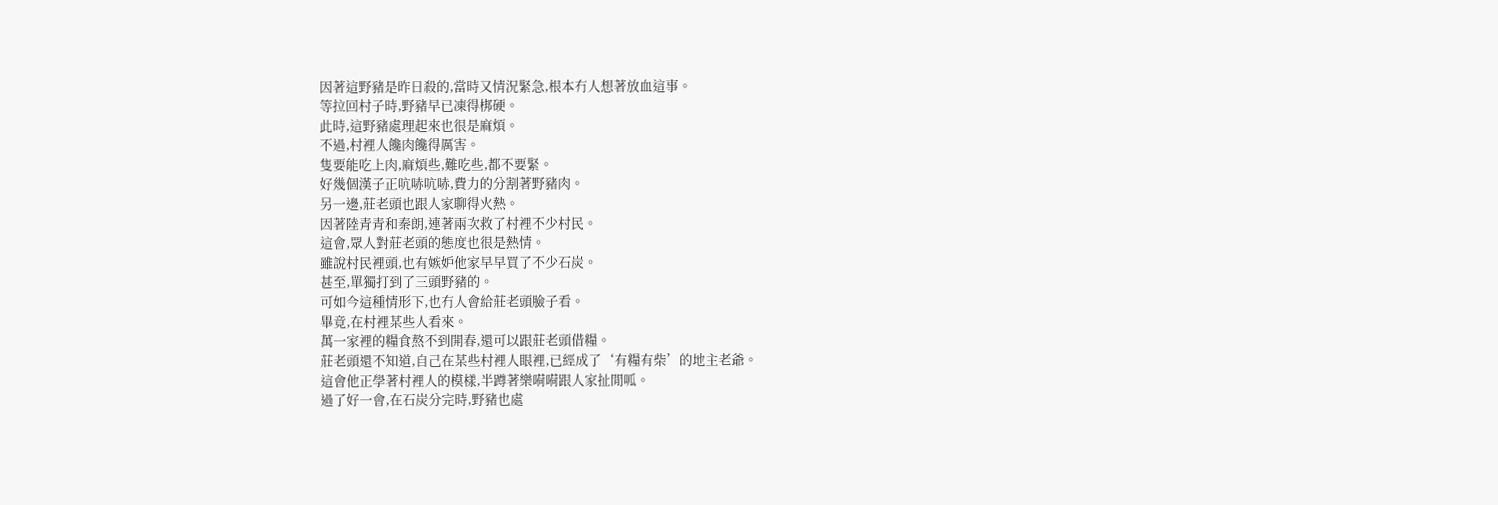因著這野豬是昨日殺的,當時又情況緊急,根本冇人想著放血這事。
等拉回村子時,野豬早已凍得梆硬。
此時,這野豬處理起來也很是麻煩。
不過,村裡人饞肉饞得厲害。
隻要能吃上肉,麻煩些,難吃些,都不要緊。
好幾個漢子正吭哧吭哧,費力的分割著野豬肉。
另一邊,莊老頭也跟人家聊得火熱。
因著陸青青和秦朗,連著兩次救了村裡不少村民。
這會,眾人對莊老頭的態度也很是熱情。
雖說村民裡頭,也有嫉妒他家早早買了不少石炭。
甚至,單獨打到了三頭野豬的。
可如今這種情形下,也冇人會給莊老頭臉子看。
畢竟,在村裡某些人看來。
萬一家裡的糧食熬不到開春,還可以跟莊老頭借糧。
莊老頭還不知道,自己在某些村裡人眼裡,已經成了‘有糧有柴’的地主老爺。
這會他正學著村裡人的模樣,半蹲著樂嗬嗬跟人家扯閒呱。
過了好一會,在石炭分完時,野豬也處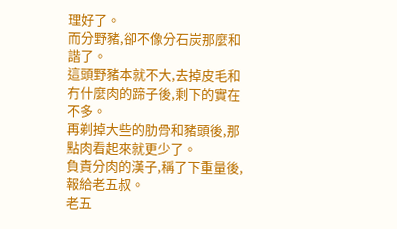理好了。
而分野豬,卻不像分石炭那麼和諧了。
這頭野豬本就不大,去掉皮毛和冇什麼肉的蹄子後,剩下的實在不多。
再剃掉大些的肋骨和豬頭後,那點肉看起來就更少了。
負責分肉的漢子,稱了下重量後,報給老五叔。
老五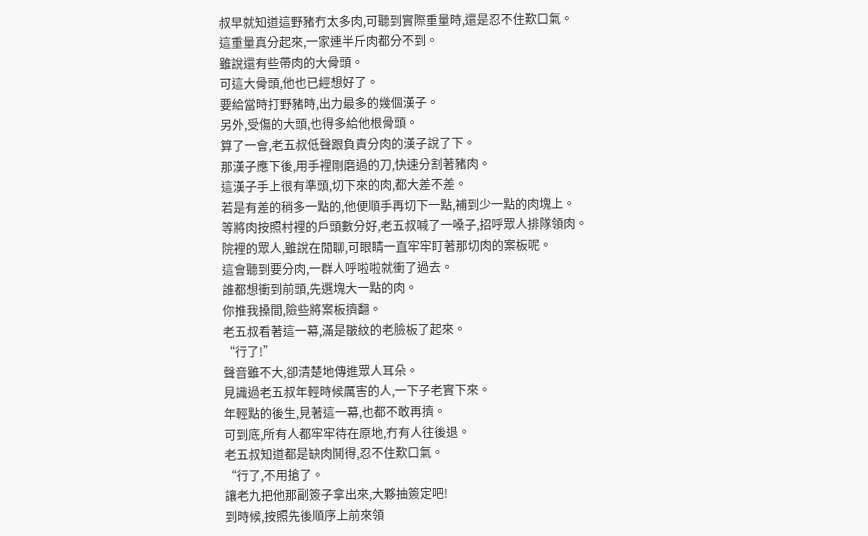叔早就知道這野豬冇太多肉,可聽到實際重量時,還是忍不住歎口氣。
這重量真分起來,一家連半斤肉都分不到。
雖說還有些帶肉的大骨頭。
可這大骨頭,他也已經想好了。
要給當時打野豬時,出力最多的幾個漢子。
另外,受傷的大頭,也得多給他根骨頭。
算了一會,老五叔低聲跟負責分肉的漢子說了下。
那漢子應下後,用手裡剛磨過的刀,快速分割著豬肉。
這漢子手上很有準頭,切下來的肉,都大差不差。
若是有差的稍多一點的,他便順手再切下一點,補到少一點的肉塊上。
等將肉按照村裡的戶頭數分好,老五叔喊了一嗓子,招呼眾人排隊領肉。
院裡的眾人,雖說在閒聊,可眼睛一直牢牢盯著那切肉的案板呢。
這會聽到要分肉,一群人呼啦啦就衝了過去。
誰都想衝到前頭,先選塊大一點的肉。
你推我搡間,險些將案板擠翻。
老五叔看著這一幕,滿是皺紋的老臉板了起來。
“行了!”
聲音雖不大,卻清楚地傳進眾人耳朵。
見識過老五叔年輕時候厲害的人,一下子老實下來。
年輕點的後生,見著這一幕,也都不敢再擠。
可到底,所有人都牢牢待在原地,冇有人往後退。
老五叔知道都是缺肉鬨得,忍不住歎口氣。
“行了,不用搶了。
讓老九把他那副簽子拿出來,大夥抽簽定吧!
到時候,按照先後順序上前來領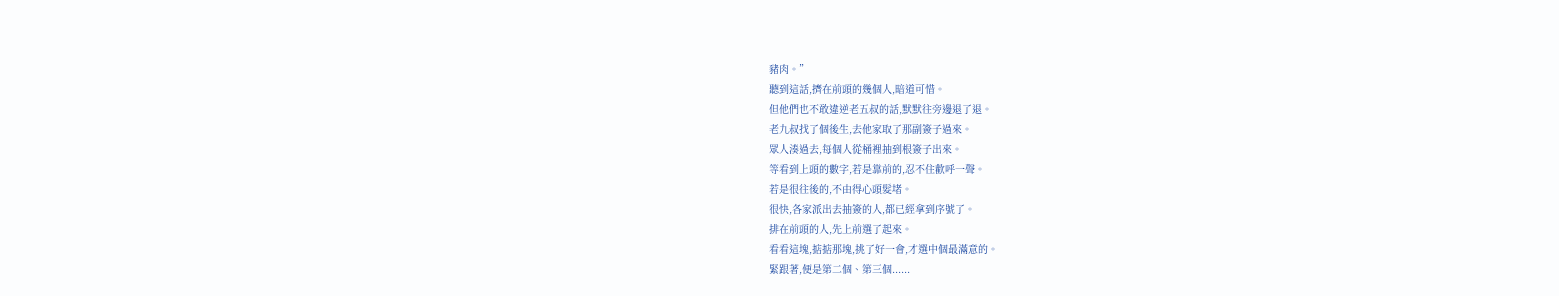豬肉。”
聽到這話,擠在前頭的幾個人,暗道可惜。
但他們也不敢違逆老五叔的話,默默往旁邊退了退。
老九叔找了個後生,去他家取了那副簽子過來。
眾人湊過去,每個人從桶裡抽到根簽子出來。
等看到上頭的數字,若是靠前的,忍不住歡呼一聲。
若是很往後的,不由得心頭髮堵。
很快,各家派出去抽簽的人,都已經拿到序號了。
排在前頭的人,先上前選了起來。
看看這塊,掂掂那塊,挑了好一會,才選中個最滿意的。
緊跟著,便是第二個、第三個......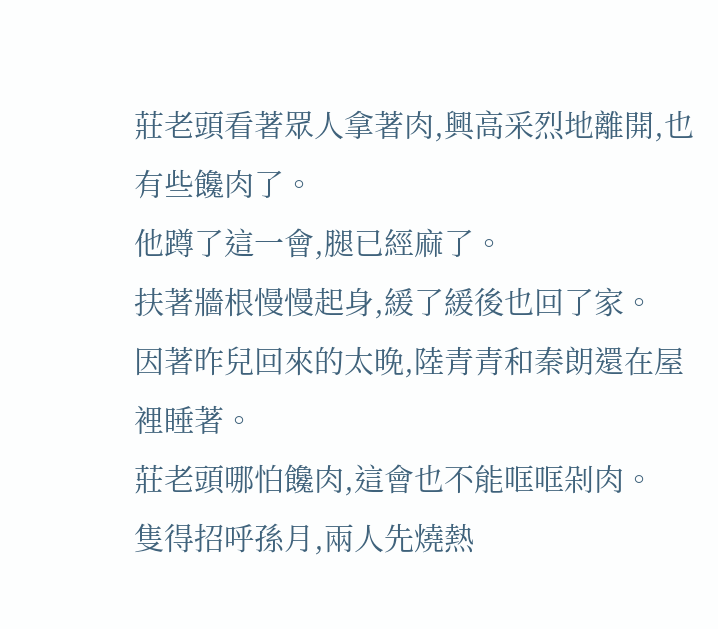莊老頭看著眾人拿著肉,興高采烈地離開,也有些饞肉了。
他蹲了這一會,腿已經麻了。
扶著牆根慢慢起身,緩了緩後也回了家。
因著昨兒回來的太晚,陸青青和秦朗還在屋裡睡著。
莊老頭哪怕饞肉,這會也不能哐哐剁肉。
隻得招呼孫月,兩人先燒熱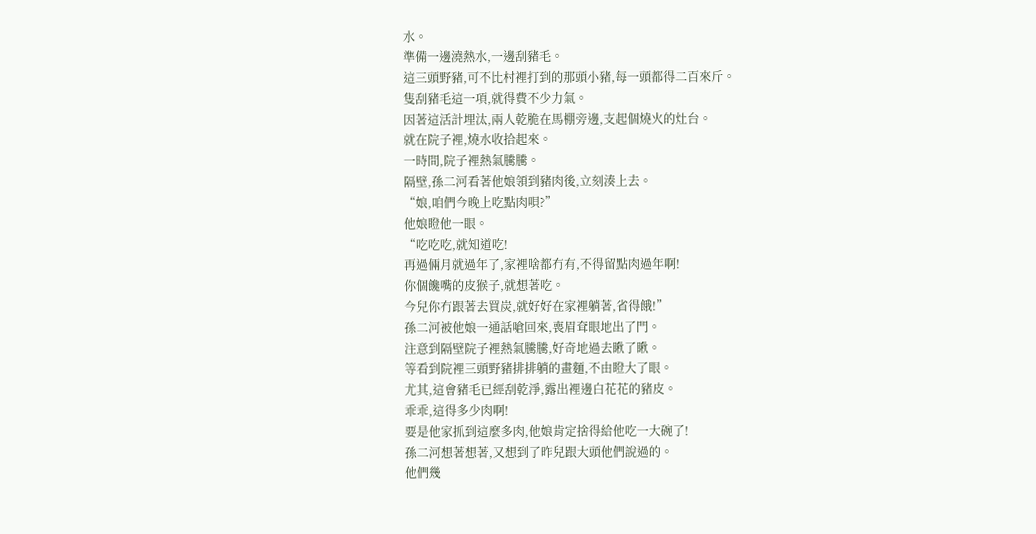水。
準備一邊澆熱水,一邊刮豬毛。
這三頭野豬,可不比村裡打到的那頭小豬,每一頭都得二百來斤。
隻刮豬毛這一項,就得費不少力氣。
因著這活計埋汰,兩人乾脆在馬棚旁邊,支起個燒火的灶台。
就在院子裡,燒水收拾起來。
一時間,院子裡熱氣騰騰。
隔壁,孫二河看著他娘領到豬肉後,立刻湊上去。
“娘,咱們今晚上吃點肉唄?”
他娘瞪他一眼。
“吃吃吃,就知道吃!
再過倆月就過年了,家裡啥都冇有,不得留點肉過年啊!
你個饞嘴的皮猴子,就想著吃。
今兒你冇跟著去買炭,就好好在家裡躺著,省得餓!”
孫二河被他娘一通話嗆回來,喪眉耷眼地出了門。
注意到隔壁院子裡熱氣騰騰,好奇地過去瞅了瞅。
等看到院裡三頭野豬排排躺的畫麵,不由瞪大了眼。
尤其,這會豬毛已經刮乾淨,露出裡邊白花花的豬皮。
乖乖,這得多少肉啊!
要是他家抓到這麼多肉,他娘肯定捨得給他吃一大碗了!
孫二河想著想著,又想到了昨兒跟大頭他們說過的。
他們幾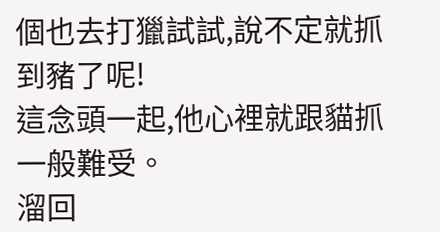個也去打獵試試,說不定就抓到豬了呢!
這念頭一起,他心裡就跟貓抓一般難受。
溜回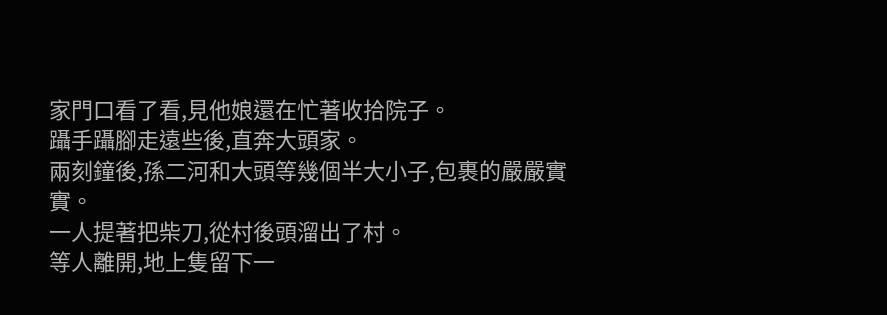家門口看了看,見他娘還在忙著收拾院子。
躡手躡腳走遠些後,直奔大頭家。
兩刻鐘後,孫二河和大頭等幾個半大小子,包裹的嚴嚴實實。
一人提著把柴刀,從村後頭溜出了村。
等人離開,地上隻留下一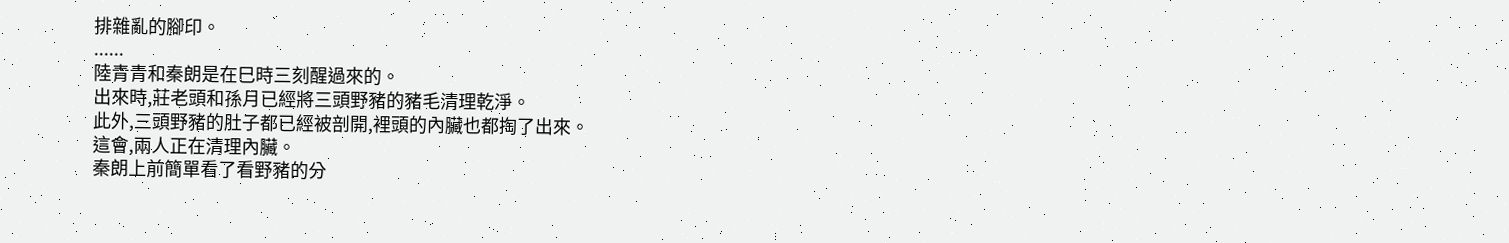排雜亂的腳印。
......
陸青青和秦朗是在巳時三刻醒過來的。
出來時,莊老頭和孫月已經將三頭野豬的豬毛清理乾淨。
此外,三頭野豬的肚子都已經被剖開,裡頭的內臟也都掏了出來。
這會,兩人正在清理內臟。
秦朗上前簡單看了看野豬的分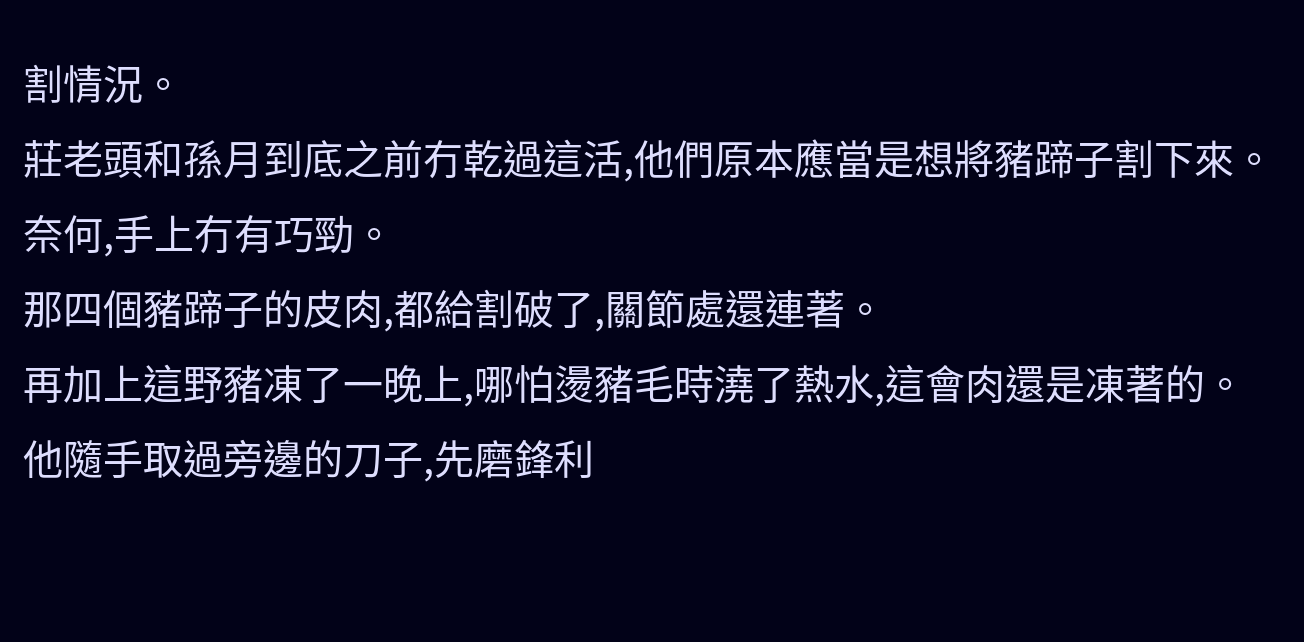割情況。
莊老頭和孫月到底之前冇乾過這活,他們原本應當是想將豬蹄子割下來。
奈何,手上冇有巧勁。
那四個豬蹄子的皮肉,都給割破了,關節處還連著。
再加上這野豬凍了一晚上,哪怕燙豬毛時澆了熱水,這會肉還是凍著的。
他隨手取過旁邊的刀子,先磨鋒利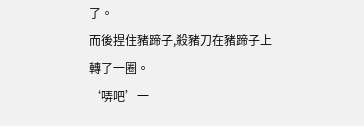了。
而後捏住豬蹄子,殺豬刀在豬蹄子上轉了一圈。
‘哢吧’一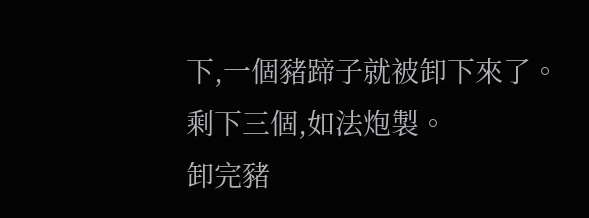下,一個豬蹄子就被卸下來了。
剩下三個,如法炮製。
卸完豬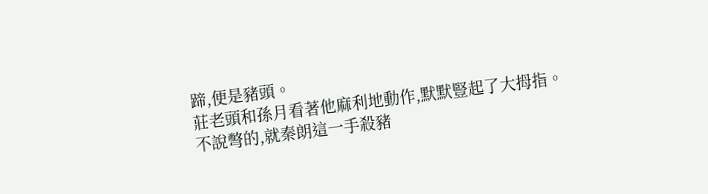蹄,便是豬頭。
莊老頭和孫月看著他麻利地動作,默默豎起了大拇指。
不說彆的,就秦朗這一手殺豬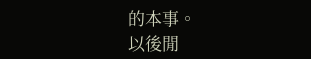的本事。
以後閒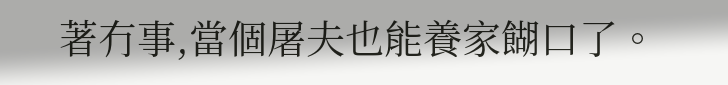著冇事,當個屠夫也能養家餬口了。